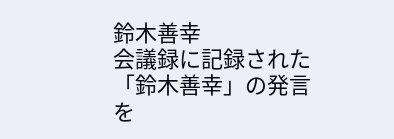鈴木善幸
会議録に記録された「鈴木善幸」の発言を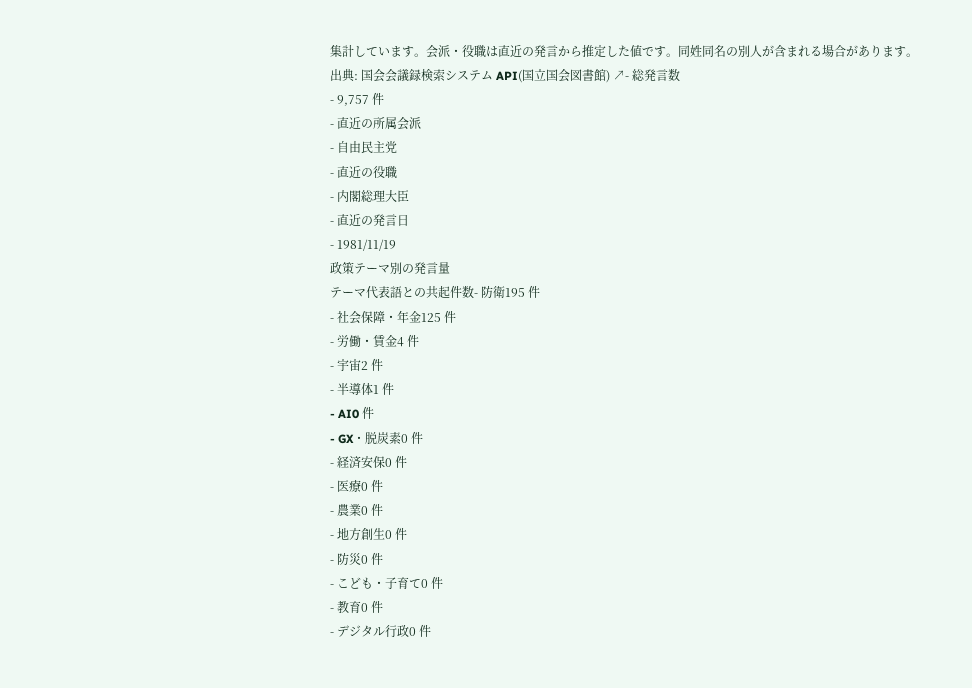集計しています。会派・役職は直近の発言から推定した値です。同姓同名の別人が含まれる場合があります。
出典: 国会会議録検索システム API(国立国会図書館) ↗- 総発言数
- 9,757 件
- 直近の所属会派
- 自由民主党
- 直近の役職
- 内閣総理大臣
- 直近の発言日
- 1981/11/19
政策テーマ別の発言量
テーマ代表語との共起件数- 防衛195 件
- 社会保障・年金125 件
- 労働・賃金4 件
- 宇宙2 件
- 半導体1 件
- AI0 件
- GX・脱炭素0 件
- 経済安保0 件
- 医療0 件
- 農業0 件
- 地方創生0 件
- 防災0 件
- こども・子育て0 件
- 教育0 件
- デジタル行政0 件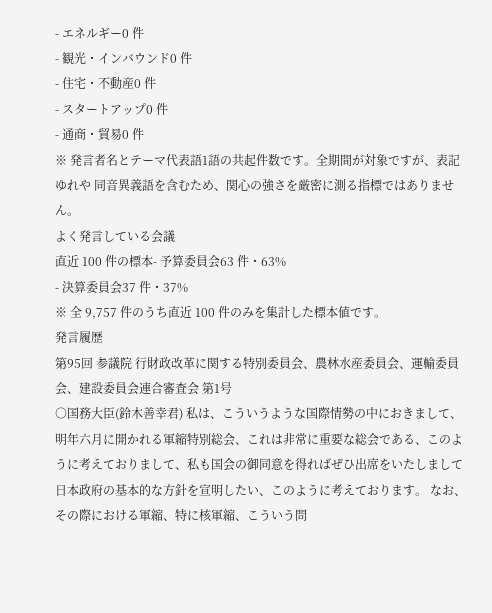- エネルギー0 件
- 観光・インバウンド0 件
- 住宅・不動産0 件
- スタートアップ0 件
- 通商・貿易0 件
※ 発言者名とテーマ代表語1語の共起件数です。全期間が対象ですが、表記ゆれや 同音異義語を含むため、関心の強さを厳密に測る指標ではありません。
よく発言している会議
直近 100 件の標本- 予算委員会63 件・63%
- 決算委員会37 件・37%
※ 全 9,757 件のうち直近 100 件のみを集計した標本値です。
発言履歴
第95回 参議院 行財政改革に関する特別委員会、農林水産委員会、運輸委員会、建設委員会連合審査会 第1号
○国務大臣(鈴木善幸君) 私は、こういうような国際情勢の中におきまして、明年六月に開かれる軍縮特別総会、これは非常に重要な総会である、このように考えておりまして、私も国会の御同意を得ればぜひ出席をいたしまして日本政府の基本的な方針を宣明したい、このように考えております。 なお、その際における軍縮、特に核軍縮、こういう問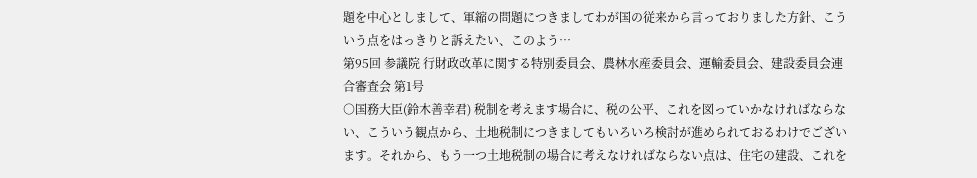題を中心としまして、軍縮の問題につきましてわが国の従来から言っておりました方針、こういう点をはっきりと訴えたい、このよう…
第95回 参議院 行財政改革に関する特別委員会、農林水産委員会、運輸委員会、建設委員会連合審査会 第1号
○国務大臣(鈴木善幸君) 税制を考えます場合に、税の公平、これを図っていかなければならない、こういう観点から、土地税制につきましてもいろいろ検討が進められておるわけでございます。それから、もう一つ土地税制の場合に考えなければならない点は、住宅の建設、これを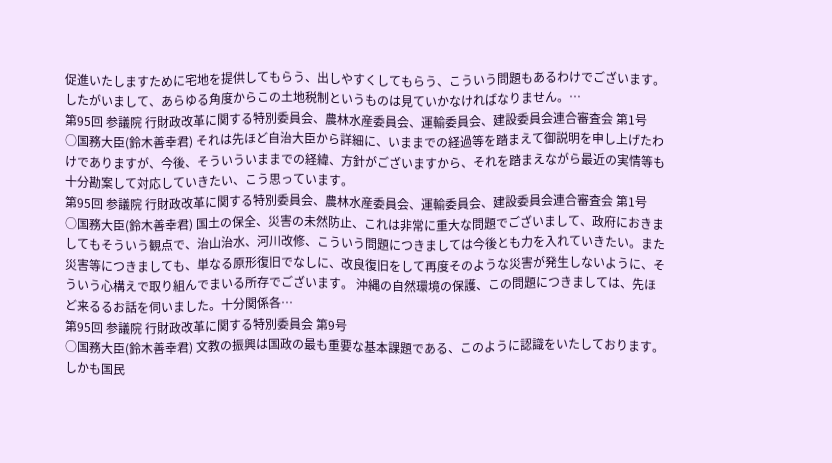促進いたしますために宅地を提供してもらう、出しやすくしてもらう、こういう問題もあるわけでございます。したがいまして、あらゆる角度からこの土地税制というものは見ていかなければなりません。…
第95回 参議院 行財政改革に関する特別委員会、農林水産委員会、運輸委員会、建設委員会連合審査会 第1号
○国務大臣(鈴木善幸君) それは先ほど自治大臣から詳細に、いままでの経過等を踏まえて御説明を申し上げたわけでありますが、今後、そういういままでの経緯、方針がございますから、それを踏まえながら最近の実情等も十分勘案して対応していきたい、こう思っています。
第95回 参議院 行財政改革に関する特別委員会、農林水産委員会、運輸委員会、建設委員会連合審査会 第1号
○国務大臣(鈴木善幸君) 国土の保全、災害の未然防止、これは非常に重大な問題でございまして、政府におきましてもそういう観点で、治山治水、河川改修、こういう問題につきましては今後とも力を入れていきたい。また災害等につきましても、単なる原形復旧でなしに、改良復旧をして再度そのような災害が発生しないように、そういう心構えで取り組んでまいる所存でございます。 沖縄の自然環境の保護、この問題につきましては、先ほど来るるお話を伺いました。十分関係各…
第95回 参議院 行財政改革に関する特別委員会 第9号
○国務大臣(鈴木善幸君) 文教の振興は国政の最も重要な基本課題である、このように認識をいたしております。しかも国民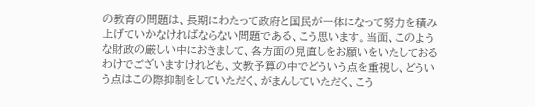の教育の問題は、長期にわたって政府と国民が一体になって努力を積み上げていかなければならない問題である、こう思います。当面、このような財政の厳しい中におきまして、各方面の見直しをお願いをいたしておるわけでございますけれども、文教予算の中でどういう点を重視し、どういう点はこの際抑制をしていただく、がまんしていただく、こう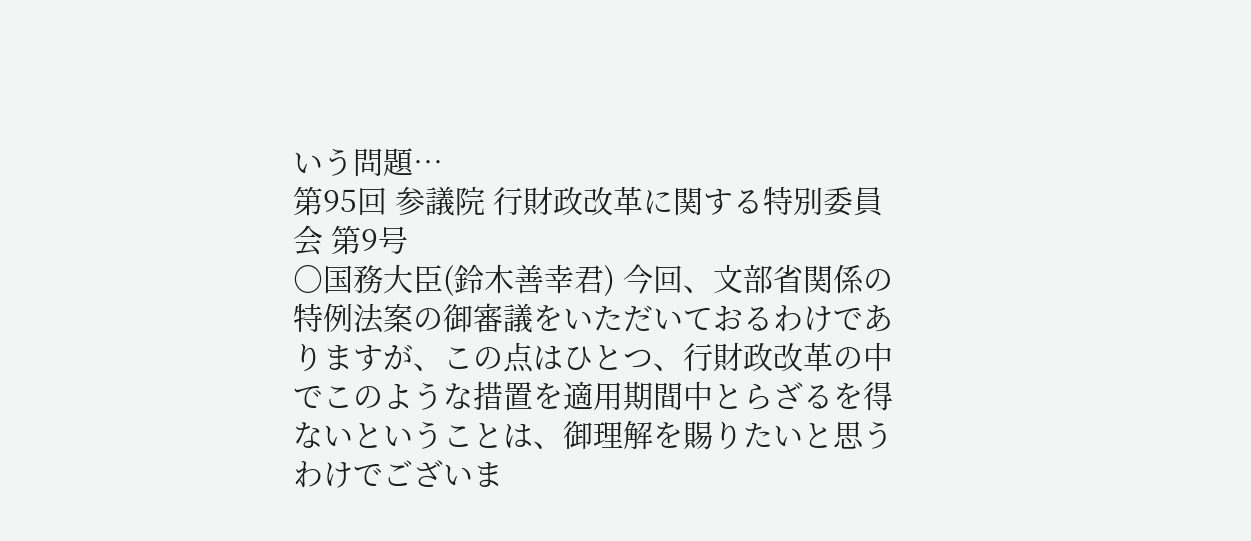いう問題…
第95回 参議院 行財政改革に関する特別委員会 第9号
○国務大臣(鈴木善幸君) 今回、文部省関係の特例法案の御審議をいただいておるわけでありますが、この点はひとつ、行財政改革の中でこのような措置を適用期間中とらざるを得ないということは、御理解を賜りたいと思うわけでございま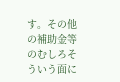す。その他の補助金等のむしろそういう面に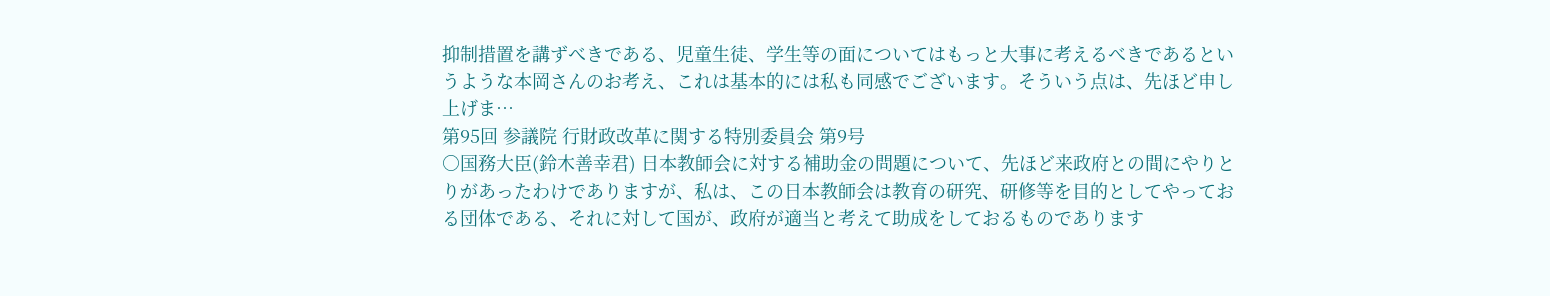抑制措置を講ずべきである、児童生徒、学生等の面についてはもっと大事に考えるべきであるというような本岡さんのお考え、これは基本的には私も同感でございます。そういう点は、先ほど申し上げま…
第95回 参議院 行財政改革に関する特別委員会 第9号
○国務大臣(鈴木善幸君) 日本教師会に対する補助金の問題について、先ほど来政府との間にやりとりがあったわけでありますが、私は、この日本教師会は教育の研究、研修等を目的としてやっておる団体である、それに対して国が、政府が適当と考えて助成をしておるものであります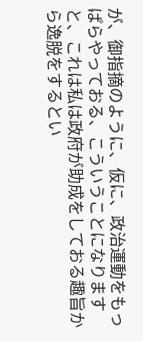が、御指摘のように、仮に、政治運動をもっぱらやっておる、こういうことになりますと、これは私は政府が助成をしておる趣旨から逸脱をするとい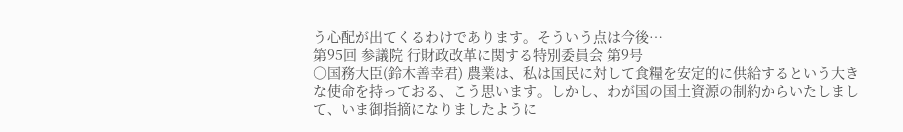う心配が出てくるわけであります。そういう点は今後…
第95回 参議院 行財政改革に関する特別委員会 第9号
○国務大臣(鈴木善幸君) 農業は、私は国民に対して食糧を安定的に供給するという大きな使命を持っておる、こう思います。しかし、わが国の国土資源の制約からいたしまして、いま御指摘になりましたように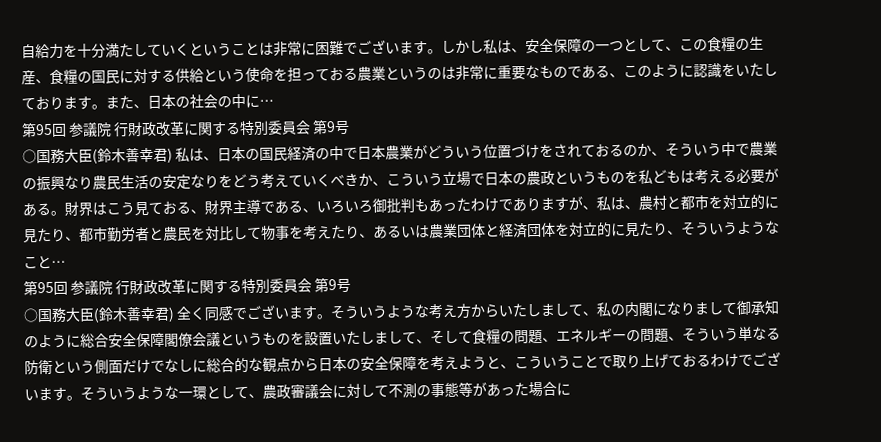自給力を十分満たしていくということは非常に困難でございます。しかし私は、安全保障の一つとして、この食糧の生産、食糧の国民に対する供給という使命を担っておる農業というのは非常に重要なものである、このように認識をいたしております。また、日本の社会の中に…
第95回 参議院 行財政改革に関する特別委員会 第9号
○国務大臣(鈴木善幸君) 私は、日本の国民経済の中で日本農業がどういう位置づけをされておるのか、そういう中で農業の振興なり農民生活の安定なりをどう考えていくべきか、こういう立場で日本の農政というものを私どもは考える必要がある。財界はこう見ておる、財界主導である、いろいろ御批判もあったわけでありますが、私は、農村と都市を対立的に見たり、都市勤労者と農民を対比して物事を考えたり、あるいは農業団体と経済団体を対立的に見たり、そういうようなこと…
第95回 参議院 行財政改革に関する特別委員会 第9号
○国務大臣(鈴木善幸君) 全く同感でございます。そういうような考え方からいたしまして、私の内閣になりまして御承知のように総合安全保障閣僚会議というものを設置いたしまして、そして食糧の問題、エネルギーの問題、そういう単なる防衛という側面だけでなしに総合的な観点から日本の安全保障を考えようと、こういうことで取り上げておるわけでございます。そういうような一環として、農政審議会に対して不測の事態等があった場合に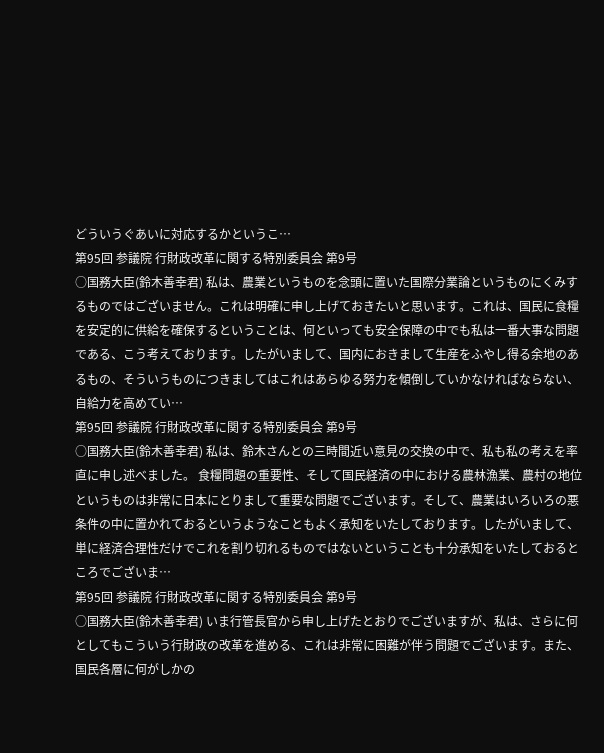どういうぐあいに対応するかというこ…
第95回 参議院 行財政改革に関する特別委員会 第9号
○国務大臣(鈴木善幸君) 私は、農業というものを念頭に置いた国際分業論というものにくみするものではございません。これは明確に申し上げておきたいと思います。これは、国民に食糧を安定的に供給を確保するということは、何といっても安全保障の中でも私は一番大事な問題である、こう考えております。したがいまして、国内におきまして生産をふやし得る余地のあるもの、そういうものにつきましてはこれはあらゆる努力を傾倒していかなければならない、自給力を高めてい…
第95回 参議院 行財政改革に関する特別委員会 第9号
○国務大臣(鈴木善幸君) 私は、鈴木さんとの三時間近い意見の交換の中で、私も私の考えを率直に申し述べました。 食糧問題の重要性、そして国民経済の中における農林漁業、農村の地位というものは非常に日本にとりまして重要な問題でございます。そして、農業はいろいろの悪条件の中に置かれておるというようなこともよく承知をいたしております。したがいまして、単に経済合理性だけでこれを割り切れるものではないということも十分承知をいたしておるところでございま…
第95回 参議院 行財政改革に関する特別委員会 第9号
○国務大臣(鈴木善幸君) いま行管長官から申し上げたとおりでございますが、私は、さらに何としてもこういう行財政の改革を進める、これは非常に困難が伴う問題でございます。また、国民各層に何がしかの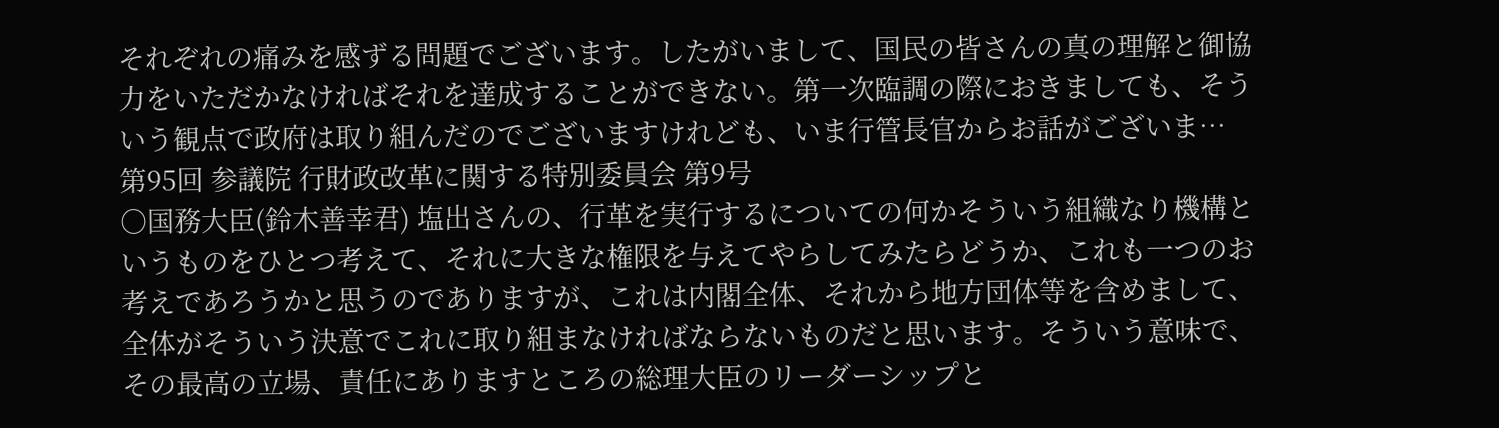それぞれの痛みを感ずる問題でございます。したがいまして、国民の皆さんの真の理解と御協力をいただかなければそれを達成することができない。第一次臨調の際におきましても、そういう観点で政府は取り組んだのでございますけれども、いま行管長官からお話がございま…
第95回 参議院 行財政改革に関する特別委員会 第9号
○国務大臣(鈴木善幸君) 塩出さんの、行革を実行するについての何かそういう組織なり機構というものをひとつ考えて、それに大きな権限を与えてやらしてみたらどうか、これも一つのお考えであろうかと思うのでありますが、これは内閣全体、それから地方団体等を含めまして、全体がそういう決意でこれに取り組まなければならないものだと思います。そういう意味で、その最高の立場、責任にありますところの総理大臣のリーダーシップと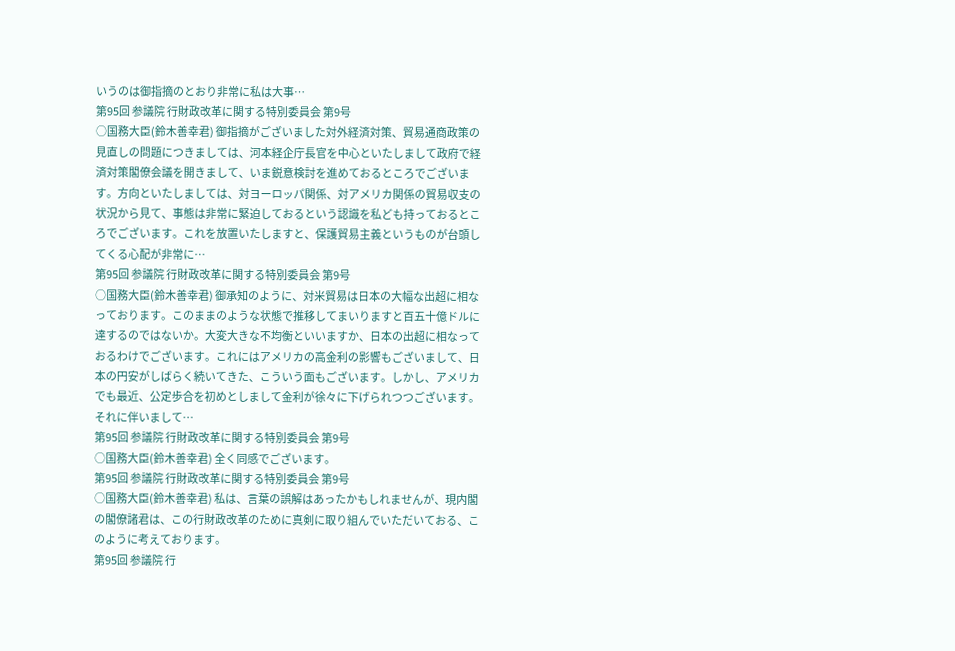いうのは御指摘のとおり非常に私は大事…
第95回 参議院 行財政改革に関する特別委員会 第9号
○国務大臣(鈴木善幸君) 御指摘がございました対外経済対策、貿易通商政策の見直しの問題につきましては、河本経企庁長官を中心といたしまして政府で経済対策閣僚会議を開きまして、いま鋭意検討を進めておるところでございます。方向といたしましては、対ヨーロッパ関係、対アメリカ関係の貿易収支の状況から見て、事態は非常に緊迫しておるという認識を私ども持っておるところでございます。これを放置いたしますと、保護貿易主義というものが台頭してくる心配が非常に…
第95回 参議院 行財政改革に関する特別委員会 第9号
○国務大臣(鈴木善幸君) 御承知のように、対米貿易は日本の大幅な出超に相なっております。このままのような状態で推移してまいりますと百五十億ドルに達するのではないか。大変大きな不均衡といいますか、日本の出超に相なっておるわけでございます。これにはアメリカの高金利の影響もございまして、日本の円安がしばらく続いてきた、こういう面もございます。しかし、アメリカでも最近、公定歩合を初めとしまして金利が徐々に下げられつつございます。それに伴いまして…
第95回 参議院 行財政改革に関する特別委員会 第9号
○国務大臣(鈴木善幸君) 全く同感でございます。
第95回 参議院 行財政改革に関する特別委員会 第9号
○国務大臣(鈴木善幸君) 私は、言葉の誤解はあったかもしれませんが、現内閣の閣僚諸君は、この行財政改革のために真剣に取り組んでいただいておる、このように考えております。
第95回 参議院 行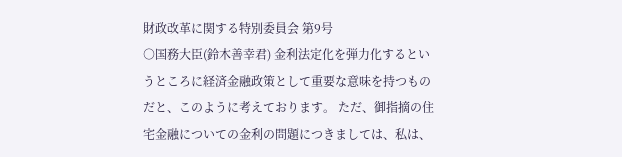財政改革に関する特別委員会 第9号
○国務大臣(鈴木善幸君) 金利法定化を弾力化するというところに経済金融政策として重要な意味を持つものだと、このように考えております。 ただ、御指摘の住宅金融についての金利の問題につきましては、私は、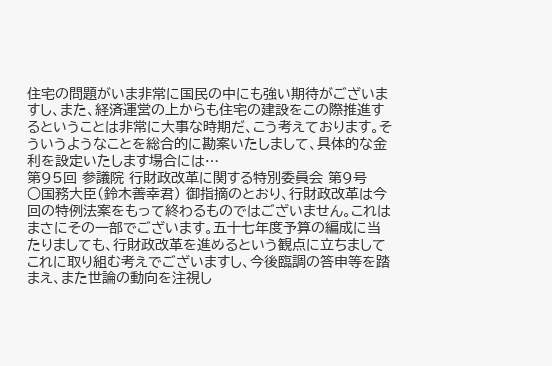住宅の問題がいま非常に国民の中にも強い期待がございますし、また、経済運営の上からも住宅の建設をこの際推進するということは非常に大事な時期だ、こう考えております。そういうようなことを総合的に勘案いたしまして、具体的な金利を設定いたします場合には…
第95回 参議院 行財政改革に関する特別委員会 第9号
○国務大臣(鈴木善幸君) 御指摘のとおり、行財政改革は今回の特例法案をもって終わるものではございません。これはまさにその一部でございます。五十七年度予算の編成に当たりましても、行財政改革を進めるという観点に立ちましてこれに取り組む考えでございますし、今後臨調の答申等を踏まえ、また世論の動向を注視し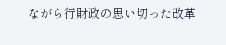ながら行財政の思い切った改革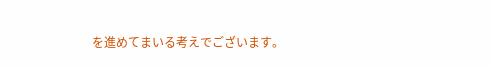を進めてまいる考えでございます。